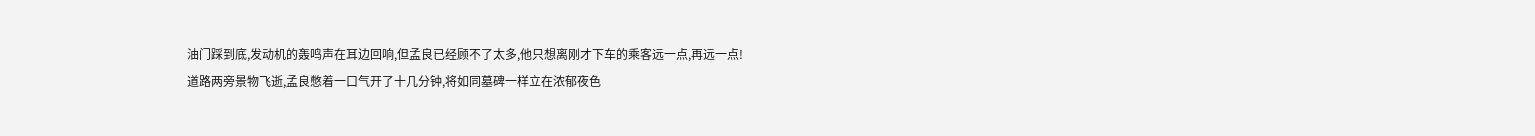油门踩到底,发动机的轰鸣声在耳边回响,但孟良已经顾不了太多,他只想离刚才下车的乘客远一点,再远一点!
道路两旁景物飞逝,孟良憋着一口气开了十几分钟,将如同墓碑一样立在浓郁夜色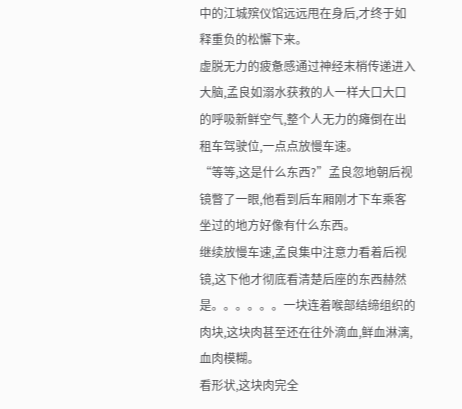中的江城殡仪馆远远甩在身后,才终于如释重负的松懈下来。
虚脱无力的疲惫感通过神经末梢传递进入大脑,孟良如溺水获救的人一样大口大口的呼吸新鲜空气,整个人无力的瘫倒在出租车驾驶位,一点点放慢车速。
“等等,这是什么东西?”孟良忽地朝后视镜瞥了一眼,他看到后车厢刚才下车乘客坐过的地方好像有什么东西。
继续放慢车速,孟良集中注意力看着后视镜,这下他才彻底看清楚后座的东西赫然是。。。。。。一块连着喉部结缔组织的肉块,这块肉甚至还在往外滴血,鲜血淋漓,血肉模糊。
看形状,这块肉完全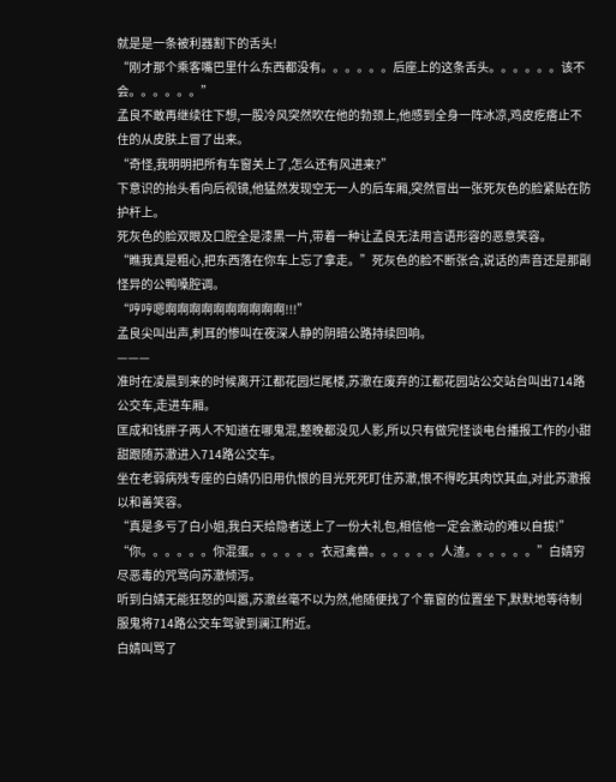就是是一条被利器割下的舌头!
“刚才那个乘客嘴巴里什么东西都没有。。。。。。后座上的这条舌头。。。。。。该不会。。。。。。”
孟良不敢再继续往下想,一股冷风突然吹在他的勃颈上,他感到全身一阵冰凉,鸡皮疙瘩止不住的从皮肤上冒了出来。
“奇怪,我明明把所有车窗关上了,怎么还有风进来?”
下意识的抬头看向后视镜,他猛然发现空无一人的后车厢,突然冒出一张死灰色的脸紧贴在防护杆上。
死灰色的脸双眼及口腔全是漆黑一片,带着一种让孟良无法用言语形容的恶意笑容。
“瞧我真是粗心,把东西落在你车上忘了拿走。”死灰色的脸不断张合,说话的声音还是那副怪异的公鸭嗓腔调。
“哼哼嗯啊啊啊啊啊啊啊啊啊啊!!!”
孟良尖叫出声,刺耳的惨叫在夜深人静的阴暗公路持续回响。
———
准时在凌晨到来的时候离开江都花园烂尾楼,苏澈在废弃的江都花园站公交站台叫出714路公交车,走进车厢。
匡成和钱胖子两人不知道在哪鬼混,整晚都没见人影,所以只有做完怪谈电台播报工作的小甜甜跟随苏澈进入714路公交车。
坐在老弱病残专座的白婧仍旧用仇恨的目光死死盯住苏澈,恨不得吃其肉饮其血,对此苏澈报以和善笑容。
“真是多亏了白小姐,我白天给隐者送上了一份大礼包,相信他一定会激动的难以自拔!”
“你。。。。。。你混蛋。。。。。。衣冠禽兽。。。。。。人渣。。。。。。”白婧穷尽恶毒的咒骂向苏澈倾泻。
听到白婧无能狂怒的叫嚣,苏澈丝毫不以为然,他随便找了个靠窗的位置坐下,默默地等待制服鬼将714路公交车驾驶到澜江附近。
白婧叫骂了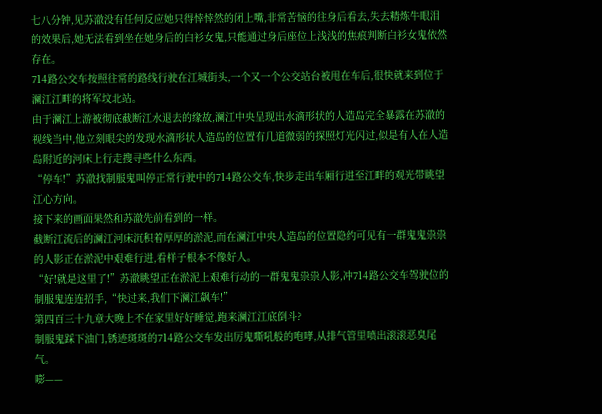七八分钟,见苏澈没有任何反应她只得悻悻然的闭上嘴,非常苦恼的往身后看去,失去精炼牛眼泪的效果后,她无法看到坐在她身后的白衫女鬼,只能通过身后座位上浅浅的焦痕判断白衫女鬼依然存在。
714路公交车按照往常的路线行驶在江城街头,一个又一个公交站台被甩在车后,很快就来到位于澜江江畔的将军坟北站。
由于澜江上游被彻底截断江水退去的缘故,澜江中央呈现出水滴形状的人造岛完全暴露在苏澈的视线当中,他立刻眼尖的发现水滴形状人造岛的位置有几道微弱的探照灯光闪过,似是有人在人造岛附近的河床上行走搜寻些什么东西。
“停车!”苏澈找制服鬼叫停正常行驶中的714路公交车,快步走出车厢行进至江畔的观光带眺望江心方向。
接下来的画面果然和苏澈先前看到的一样。
截断江流后的澜江河床沉积着厚厚的淤泥,而在澜江中央人造岛的位置隐约可见有一群鬼鬼祟祟的人影正在淤泥中艰难行进,看样子根本不像好人。
“好!就是这里了!”苏澈眺望正在淤泥上艰难行动的一群鬼鬼祟祟人影,冲714路公交车驾驶位的制服鬼连连招手,“快过来,我们下澜江飙车!”
第四百三十九章大晚上不在家里好好睡觉,跑来澜江江底倒斗?
制服鬼踩下油门,锈迹斑斑的714路公交车发出厉鬼嘶吼般的咆哮,从排气管里喷出滚滚恶臭尾气。
嘭——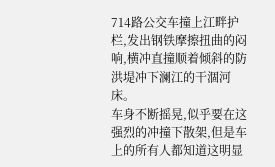714路公交车撞上江畔护栏,发出钢铁摩擦扭曲的闷响,横冲直撞顺着倾斜的防洪堤冲下澜江的干涸河床。
车身不断摇晃,似乎要在这强烈的冲撞下散架,但是车上的所有人都知道这明显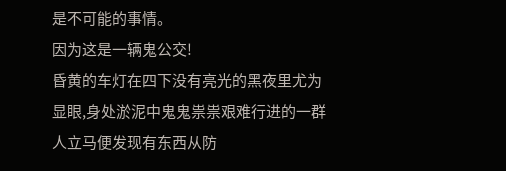是不可能的事情。
因为这是一辆鬼公交!
昏黄的车灯在四下没有亮光的黑夜里尤为显眼,身处淤泥中鬼鬼祟祟艰难行进的一群人立马便发现有东西从防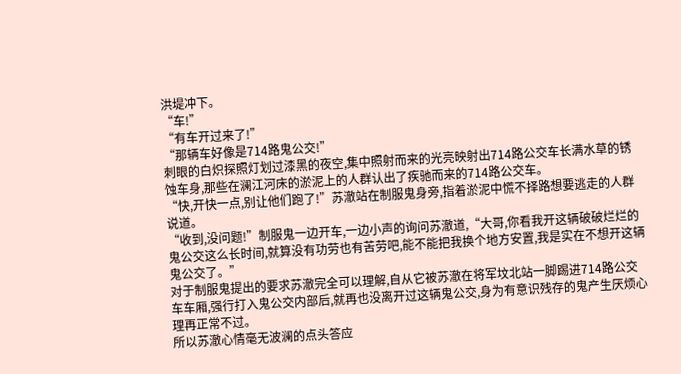洪堤冲下。
“车!”
“有车开过来了!”
“那辆车好像是714路鬼公交!”
刺眼的白炽探照灯划过漆黑的夜空,集中照射而来的光亮映射出714路公交车长满水草的锈蚀车身,那些在澜江河床的淤泥上的人群认出了疾驰而来的714路公交车。
“快,开快一点,别让他们跑了!”苏澈站在制服鬼身旁,指着淤泥中慌不择路想要逃走的人群说道。
“收到,没问题!”制服鬼一边开车,一边小声的询问苏澈道,“大哥,你看我开这辆破破烂烂的鬼公交这么长时间,就算没有功劳也有苦劳吧,能不能把我换个地方安置,我是实在不想开这辆鬼公交了。”
对于制服鬼提出的要求苏澈完全可以理解,自从它被苏澈在将军坟北站一脚踢进714路公交车车厢,强行打入鬼公交内部后,就再也没离开过这辆鬼公交,身为有意识残存的鬼产生厌烦心理再正常不过。
所以苏澈心情毫无波澜的点头答应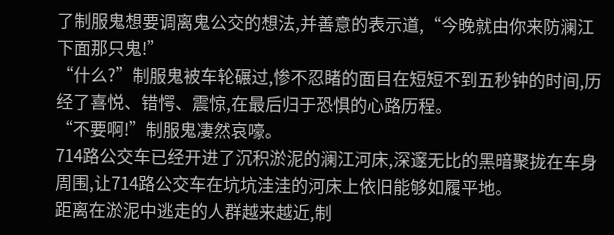了制服鬼想要调离鬼公交的想法,并善意的表示道,“今晚就由你来防澜江下面那只鬼!”
“什么?”制服鬼被车轮碾过,惨不忍睹的面目在短短不到五秒钟的时间,历经了喜悦、错愕、震惊,在最后归于恐惧的心路历程。
“不要啊!”制服鬼凄然哀嚎。
714路公交车已经开进了沉积淤泥的澜江河床,深邃无比的黑暗聚拢在车身周围,让714路公交车在坑坑洼洼的河床上依旧能够如履平地。
距离在淤泥中逃走的人群越来越近,制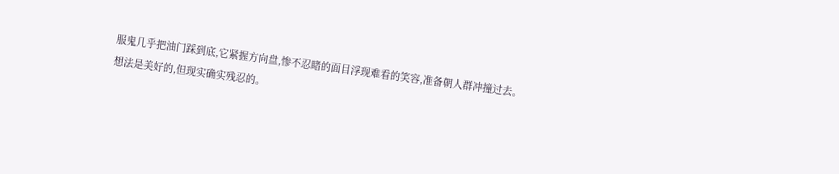服鬼几乎把油门踩到底,它紧握方向盘,惨不忍睹的面目浮现难看的笑容,准备朝人群冲撞过去。
想法是美好的,但现实确实残忍的。